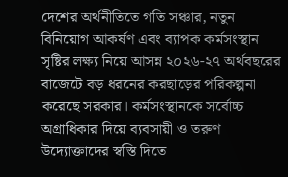দেশের অর্থনীতিতে গতি সঞ্চার, নতুন বিনিয়োগ আকর্ষণ এবং ব্যাপক কর্মসংস্থান সৃষ্টির লক্ষ্য নিয়ে আসন্ন ২০২৬-২৭ অর্থবছরের বাজেটে বড় ধরনের করছাড়ের পরিকল্পনা করেছে সরকার। কর্মসংস্থানকে সর্বোচ্চ অগ্রাধিকার দিয়ে ব্যবসায়ী ও তরুণ উদ্যোক্তাদের স্বস্তি দিতে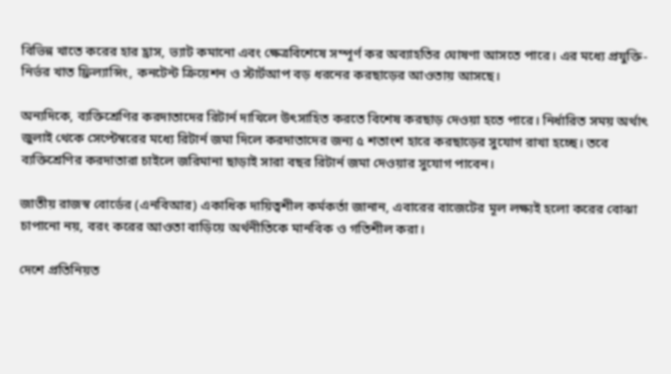বিভিন্ন খাতে করের হার হ্রাস, ভ্যাট কমানো এবং ক্ষেত্রবিশেষে সম্পূর্ণ কর অব্যাহতির ঘোষণা আসতে পারে। এর মধ্যে প্রযুক্তি-নির্ভর খাত ফ্রিল্যান্সিং, কনটেন্ট ক্রিয়েশন ও স্টার্টআপ বড় ধরনের করছাড়ের আওতায় আসছে।

অন্যদিকে, ব্যক্তিশ্রেণির করদাতাদের রিটার্ন দাখিলে উৎসাহিত করতে বিশেষ করছাড় দেওয়া হতে পারে। নির্ধারিত সময় অর্থাৎ জুলাই থেকে সেপ্টেম্বরের মধ্যে রিটার্ন জমা দিলে করদাতাদের জন্য ৫ শতাংশ হারে করছাড়ের সুযোগ রাখা হচ্ছে। তবে ব্যক্তিশ্রেণির করদাতারা চাইলে জরিমানা ছাড়াই সারা বছর রিটার্ন জমা দেওয়ার সুযোগ পাবেন।

জাতীয় রাজস্ব বোর্ডের (এনবিআর) একাধিক দায়িত্বশীল কর্মকর্তা জানান, এবারের বাজেটের মূল লক্ষ্যই হলো করের বোঝা চাপানো নয়, বরং করের আওতা বাড়িয়ে অর্থনীতিকে মানবিক ও গতিশীল করা।

দেশে প্রতিনিয়ত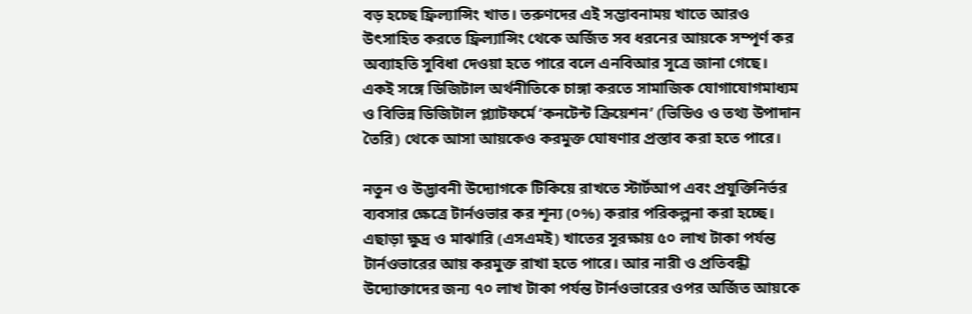বড় হচ্ছে ফ্রিল্যান্সিং খাত। তরুণদের এই সম্ভাবনাময় খাতে আরও উৎসাহিত করতে ফ্রিল্যান্সিং থেকে অর্জিত সব ধরনের আয়কে সম্পূর্ণ কর অব্যাহতি সুবিধা দেওয়া হতে পারে বলে এনবিআর সূত্রে জানা গেছে। একই সঙ্গে ডিজিটাল অর্থনীতিকে চাঙ্গা করতে সামাজিক যোগাযোগমাধ্যম ও বিভিন্ন ডিজিটাল প্ল্যাটফর্মে ‘কনটেন্ট ক্রিয়েশন’ (ভিডিও ও তথ্য উপাদান তৈরি) থেকে আসা আয়কেও করমুক্ত ঘোষণার প্রস্তাব করা হতে পারে।

নতুন ও উদ্ভাবনী উদ্যোগকে টিকিয়ে রাখতে স্টার্টআপ এবং প্রযুক্তিনির্ভর ব্যবসার ক্ষেত্রে টার্নওভার কর শূন্য (০%) করার পরিকল্পনা করা হচ্ছে। এছাড়া ক্ষুদ্র ও মাঝারি (এসএমই) খাতের সুরক্ষায় ৫০ লাখ টাকা পর্যন্ত টার্নওভারের আয় করমুক্ত রাখা হতে পারে। আর নারী ও প্রতিবন্ধী উদ্যোক্তাদের জন্য ৭০ লাখ টাকা পর্যন্ত টার্নওভারের ওপর অর্জিত আয়কে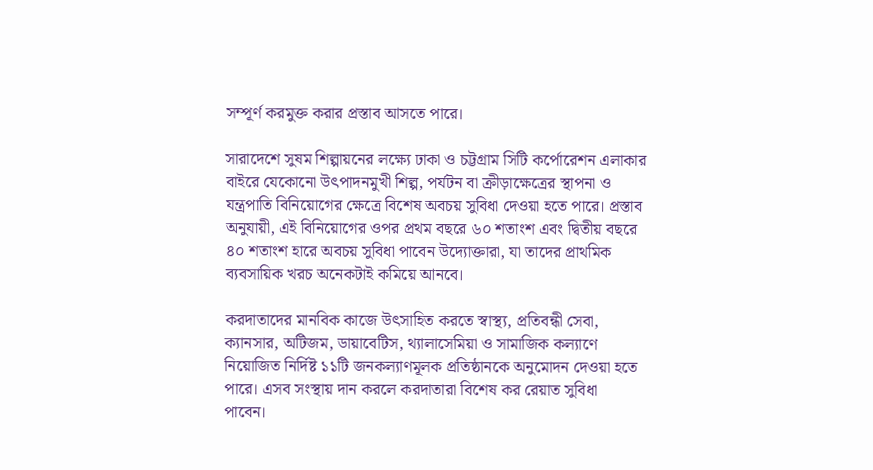সম্পূর্ণ করমুক্ত করার প্রস্তাব আসতে পারে।

সারাদেশে সুষম শিল্পায়নের লক্ষ্যে ঢাকা ও চট্টগ্রাম সিটি কর্পোরেশন এলাকার বাইরে যেকোনো উৎপাদনমুখী শিল্প, পর্যটন বা ক্রীড়াক্ষেত্রের স্থাপনা ও যন্ত্রপাতি বিনিয়োগের ক্ষেত্রে বিশেষ অবচয় সুবিধা দেওয়া হতে পারে। প্রস্তাব অনুযায়ী, এই বিনিয়োগের ওপর প্রথম বছরে ৬০ শতাংশ এবং দ্বিতীয় বছরে ৪০ শতাংশ হারে অবচয় সুবিধা পাবেন উদ্যোক্তারা, যা তাদের প্রাথমিক ব্যবসায়িক খরচ অনেকটাই কমিয়ে আনবে।

করদাতাদের মানবিক কাজে উৎসাহিত করতে স্বাস্থ্য, প্রতিবন্ধী সেবা, ক্যানসার, অটিজম, ডায়াবেটিস, থ্যালাসেমিয়া ও সামাজিক কল্যাণে নিয়োজিত নির্দিষ্ট ১১টি জনকল্যাণমূলক প্রতিষ্ঠানকে অনুমোদন দেওয়া হতে পারে। এসব সংস্থায় দান করলে করদাতারা বিশেষ কর রেয়াত সুবিধা পাবেন।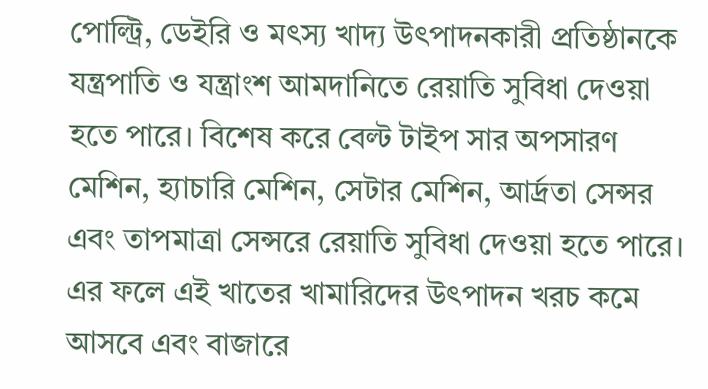পোল্ট্রি, ডেইরি ও মৎস্য খাদ্য উৎপাদনকারী প্রতিষ্ঠানকে যন্ত্রপাতি ও যন্ত্রাংশ আমদানিতে রেয়াতি সুবিধা দেওয়া হতে পারে। বিশেষ করে বেল্ট টাইপ সার অপসারণ মেশিন, হ্যাচারি মেশিন, সেটার মেশিন, আর্দ্রতা সেন্সর এবং তাপমাত্রা সেন্সরে রেয়াতি সুবিধা দেওয়া হতে পারে। এর ফলে এই খাতের খামারিদের উৎপাদন খরচ কমে আসবে এবং বাজারে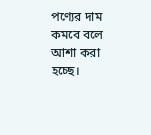পণ্যের দাম কমবে বলে আশা করা হচ্ছে।